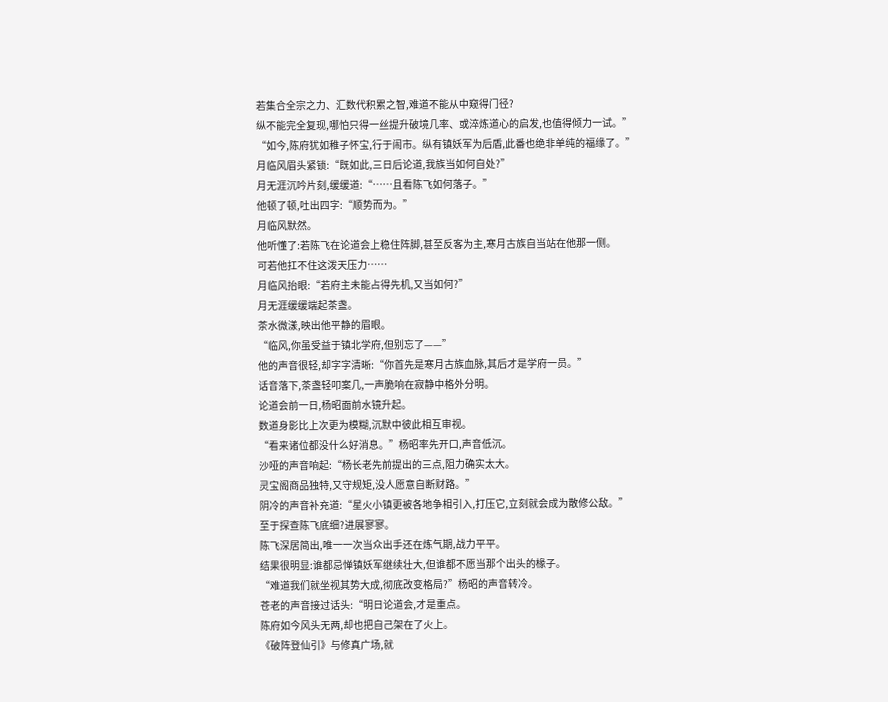若集合全宗之力、汇数代积累之智,难道不能从中窥得门径?
纵不能完全复现,哪怕只得一丝提升破境几率、或淬炼道心的启发,也值得倾力一试。”
“如今,陈府犹如稚子怀宝,行于闹市。纵有镇妖军为后盾,此番也绝非单纯的福缘了。”
月临风眉头紧锁:“既如此,三日后论道,我族当如何自处?”
月无涯沉吟片刻,缓缓道:“……且看陈飞如何落子。”
他顿了顿,吐出四字:“顺势而为。”
月临风默然。
他听懂了:若陈飞在论道会上稳住阵脚,甚至反客为主,寒月古族自当站在他那一侧。
可若他扛不住这泼天压力……
月临风抬眼:“若府主未能占得先机,又当如何?”
月无涯缓缓端起茶盏。
茶水微漾,映出他平静的眉眼。
“临风,你虽受益于镇北学府,但别忘了——”
他的声音很轻,却字字清晰:“你首先是寒月古族血脉,其后才是学府一员。”
话音落下,茶盏轻叩案几,一声脆响在寂静中格外分明。
论道会前一日,杨昭面前水镜升起。
数道身影比上次更为模糊,沉默中彼此相互审视。
“看来诸位都没什么好消息。”杨昭率先开口,声音低沉。
沙哑的声音响起:“杨长老先前提出的三点,阻力确实太大。
灵宝阁商品独特,又守规矩,没人愿意自断财路。”
阴冷的声音补充道:“星火小镇更被各地争相引入,打压它,立刻就会成为散修公敌。”
至于探查陈飞底细?进展寥寥。
陈飞深居简出,唯一一次当众出手还在炼气期,战力平平。
结果很明显:谁都忌惮镇妖军继续壮大,但谁都不愿当那个出头的椽子。
“难道我们就坐视其势大成,彻底改变格局?”杨昭的声音转冷。
苍老的声音接过话头:“明日论道会,才是重点。
陈府如今风头无两,却也把自己架在了火上。
《破阵登仙引》与修真广场,就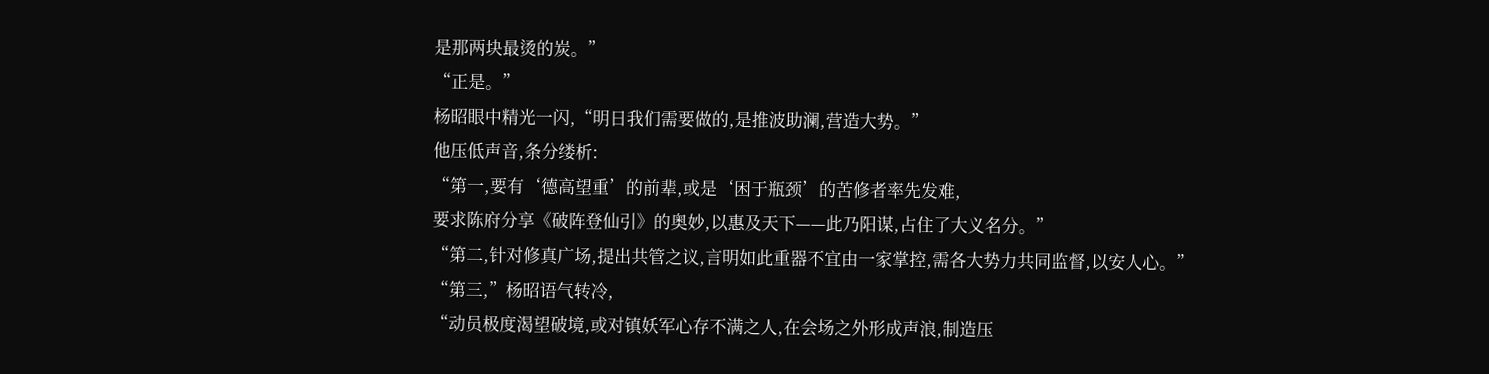是那两块最烫的炭。”
“正是。”
杨昭眼中精光一闪,“明日我们需要做的,是推波助澜,营造大势。”
他压低声音,条分缕析:
“第一,要有‘德高望重’的前辈,或是‘困于瓶颈’的苦修者率先发难,
要求陈府分享《破阵登仙引》的奥妙,以惠及天下——此乃阳谋,占住了大义名分。”
“第二,针对修真广场,提出共管之议,言明如此重器不宜由一家掌控,需各大势力共同监督,以安人心。”
“第三,”杨昭语气转冷,
“动员极度渴望破境,或对镇妖军心存不满之人,在会场之外形成声浪,制造压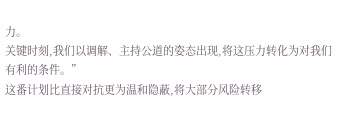力。
关键时刻,我们以调解、主持公道的姿态出现,将这压力转化为对我们有利的条件。”
这番计划比直接对抗更为温和隐蔽,将大部分风险转移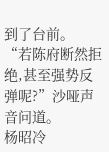到了台前。
“若陈府断然拒绝,甚至强势反弹呢?”沙哑声音问道。
杨昭冷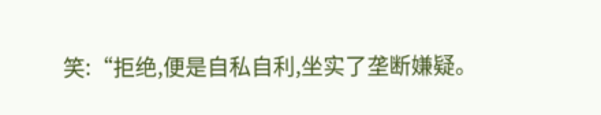笑:“拒绝,便是自私自利,坐实了垄断嫌疑。